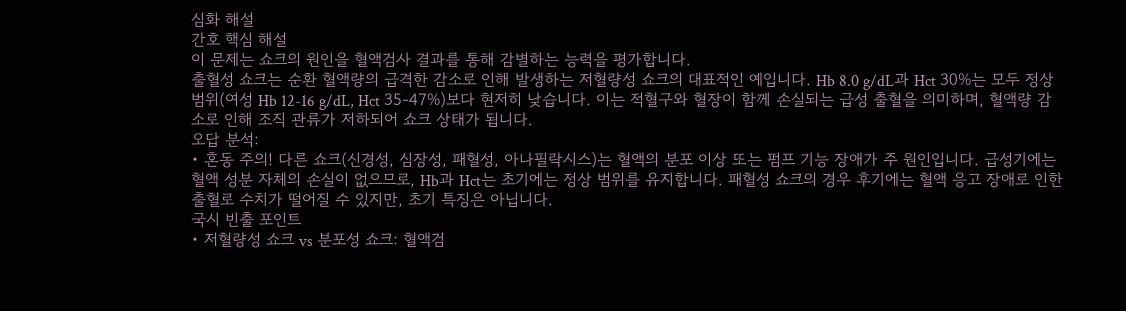심화 해설
간호 핵심 해설
이 문제는 쇼크의 원인을 혈액검사 결과를 통해 감별하는 능력을 평가합니다.
출혈성 쇼크는 순환 혈액량의 급격한 감소로 인해 발생하는 저혈량성 쇼크의 대표적인 예입니다. Hb 8.0 g/dL과 Hct 30%는 모두 정상 범위(여성 Hb 12-16 g/dL, Hct 35-47%)보다 현저히 낮습니다. 이는 적혈구와 혈장이 함께 손실되는 급성 출혈을 의미하며, 혈액량 감소로 인해 조직 관류가 저하되어 쇼크 상태가 됩니다.
오답 분석:
• 혼동 주의! 다른 쇼크(신경성, 심장성, 패혈성, 아나필락시스)는 혈액의 분포 이상 또는 펌프 기능 장애가 주 원인입니다. 급성기에는 혈액 성분 자체의 손실이 없으므로, Hb과 Hct는 초기에는 정상 범위를 유지합니다. 패혈성 쇼크의 경우 후기에는 혈액 응고 장애로 인한 출혈로 수치가 떨어질 수 있지만, 초기 특징은 아닙니다.
국시 빈출 포인트
• 저혈량성 쇼크 vs 분포성 쇼크: 혈액검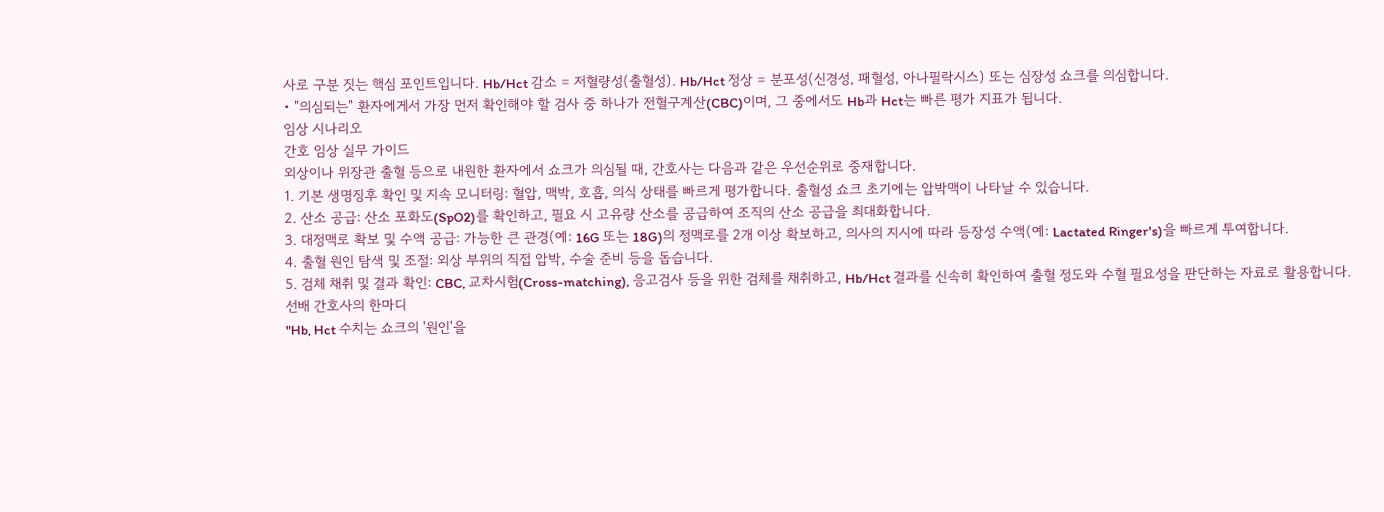사로 구분 짓는 핵심 포인트입니다. Hb/Hct 감소 = 저혈량성(출혈성). Hb/Hct 정상 = 분포성(신경성, 패혈성, 아나필락시스) 또는 심장성 쇼크를 의심합니다.
• "의심되는" 환자에게서 가장 먼저 확인해야 할 검사 중 하나가 전혈구계산(CBC)이며, 그 중에서도 Hb과 Hct는 빠른 평가 지표가 됩니다.
임상 시나리오
간호 임상 실무 가이드
외상이나 위장관 출혈 등으로 내원한 환자에서 쇼크가 의심될 때, 간호사는 다음과 같은 우선순위로 중재합니다.
1. 기본 생명징후 확인 및 지속 모니터링: 혈압, 맥박, 호흡, 의식 상태를 빠르게 평가합니다. 출혈성 쇼크 초기에는 압박맥이 나타날 수 있습니다.
2. 산소 공급: 산소 포화도(SpO2)를 확인하고, 필요 시 고유량 산소를 공급하여 조직의 산소 공급을 최대화합니다.
3. 대정맥로 확보 및 수액 공급: 가능한 큰 관경(예: 16G 또는 18G)의 정맥로를 2개 이상 확보하고, 의사의 지시에 따라 등장성 수액(예: Lactated Ringer's)을 빠르게 투여합니다.
4. 출혈 원인 탐색 및 조절: 외상 부위의 직접 압박, 수술 준비 등을 돕습니다.
5. 검체 채취 및 결과 확인: CBC, 교차시험(Cross-matching), 응고검사 등을 위한 검체를 채취하고, Hb/Hct 결과를 신속히 확인하여 출혈 정도와 수혈 필요성을 판단하는 자료로 활용합니다.
선배 간호사의 한마디
"Hb, Hct 수치는 쇼크의 '원인'을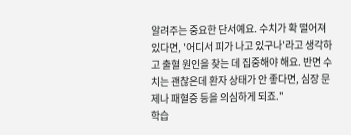알려주는 중요한 단서예요. 수치가 확 떨어져 있다면, '어디서 피가 나고 있구나'라고 생각하고 출혈 원인을 찾는 데 집중해야 해요. 반면 수치는 괜찮은데 환자 상태가 안 좋다면, 심장 문제나 패혈증 등을 의심하게 되죠."
학습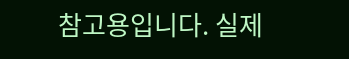참고용입니다. 실제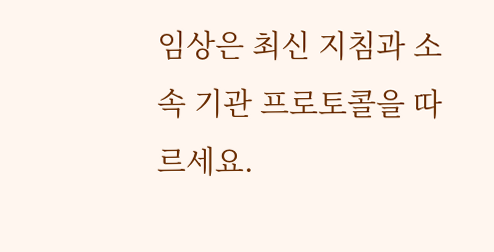임상은 최신 지침과 소속 기관 프로토콜을 따르세요.